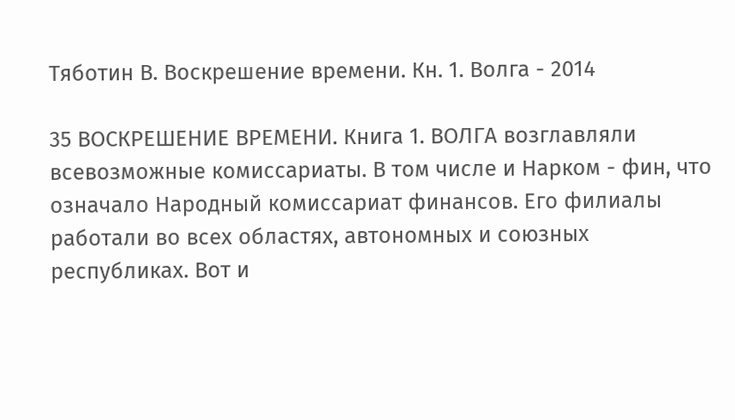Тяботин В. Воскрешение времени. Кн. 1. Волга - 2014

35 ВОСКРЕШЕНИЕ ВРЕМЕНИ. Книга 1. ВОЛГА возглавляли всевозможные комиссариаты. В том числе и Нарком - фин, что означало Народный комиссариат финансов. Его филиалы работали во всех областях, автономных и союзных республиках. Вот и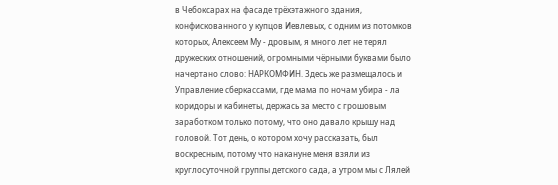в Чебоксарах на фасаде трёхэтажного здания, конфискованного у купцов Иевлевых, с одним из потомков которых, Алексеем Му - дровым, я много лет не терял дружеских отношений, огромными чёрными буквами было начертано слово: НАРКОМФИН. Здесь же размещалось и Управление сберкассами, где мама по ночам убира - ла коридоры и кабинеты, держась за место с грошовым заработком только потому, что оно давало крышу над головой. Тот день, о котором хочу рассказать, был воскресным, потому что накануне меня взяли из круглосуточной группы детского сада, а утром мы с Лялей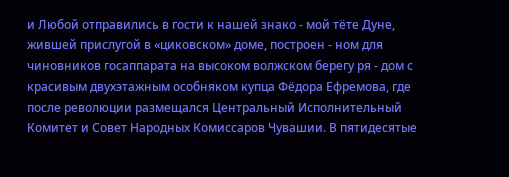и Любой отправились в гости к нашей знако - мой тёте Дуне, жившей прислугой в «циковском» доме, построен - ном для чиновников госаппарата на высоком волжском берегу ря - дом с красивым двухэтажным особняком купца Фёдора Ефремова, где после революции размещался Центральный Исполнительный Комитет и Совет Народных Комиссаров Чувашии. В пятидесятые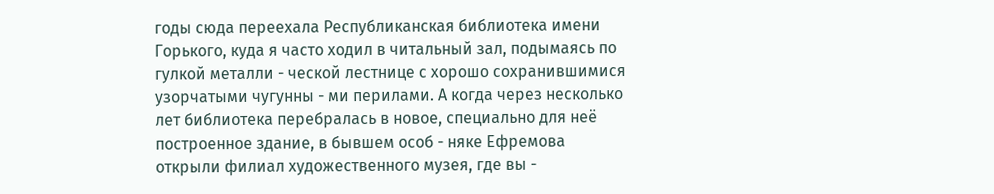годы сюда переехала Республиканская библиотека имени Горького, куда я часто ходил в читальный зал, подымаясь по гулкой металли - ческой лестнице с хорошо сохранившимися узорчатыми чугунны - ми перилами. А когда через несколько лет библиотека перебралась в новое, специально для неё построенное здание, в бывшем особ - няке Ефремова открыли филиал художественного музея, где вы -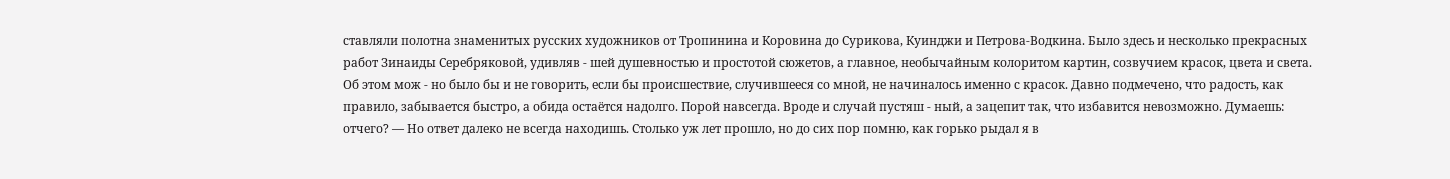ставляли полотна знаменитых русских художников от Тропинина и Коровина до Сурикова, Куинджи и Петрова-Водкина. Было здесь и несколько прекрасных работ Зинаиды Серебряковой, удивляв - шей душевностью и простотой сюжетов, а главное, необычайным колоритом картин, созвучием красок, цвета и света. Об этом мож - но было бы и не говорить, если бы происшествие, случившееся со мной, не начиналось именно с красок. Давно подмечено, что радость, как правило, забывается быстро, а обида остаётся надолго. Порой навсегда. Вроде и случай пустяш - ный, а зацепит так, что избавится невозможно. Думаешь: отчего? — Но ответ далеко не всегда находишь. Столько уж лет прошло, но до сих пор помню, как горько рыдал я в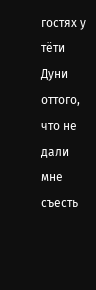гостях у тёти Дуни оттого, что не дали мне съесть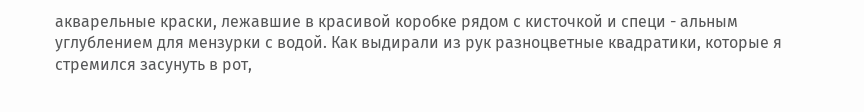акварельные краски, лежавшие в красивой коробке рядом с кисточкой и специ - альным углублением для мензурки с водой. Как выдирали из рук разноцветные квадратики, которые я стремился засунуть в рот,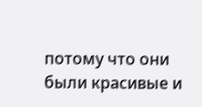потому что они были красивые и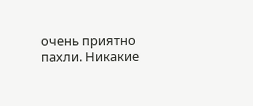очень приятно пахли. Никакие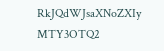RkJQdWJsaXNoZXIy MTY3OTQ2